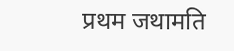प्रथम जथामति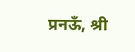प्रनऊँ, श्री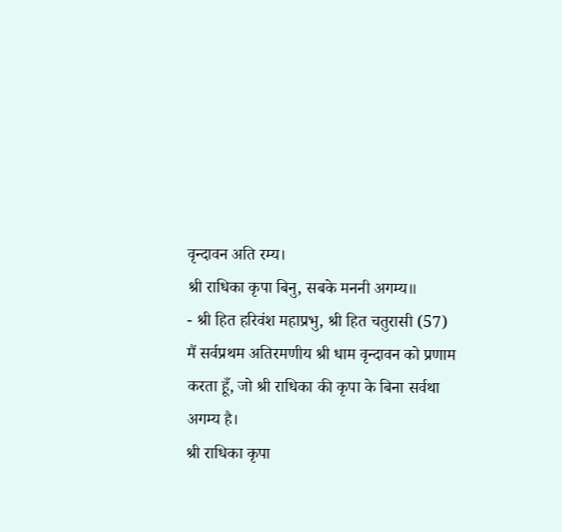वृन्दावन अति रम्य।
श्री राधिका कृपा बिनु, सबके मननी अगम्य॥
- श्री हित हरिवंश महाप्रभु, श्री हित चतुरासी (57)
मैं सर्वप्रथम अतिरमणीय श्री धाम वृन्दावन को प्रणाम करता हूँ, जो श्री राधिका की कृपा के बिना सर्वथा अगम्य है।
श्री राधिका कृपा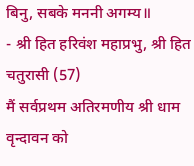बिनु, सबके मननी अगम्य॥
- श्री हित हरिवंश महाप्रभु, श्री हित चतुरासी (57)
मैं सर्वप्रथम अतिरमणीय श्री धाम वृन्दावन को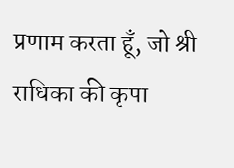प्रणाम करता हूँ, जो श्री राधिका की कृपा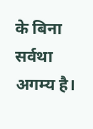के बिना सर्वथा अगम्य है।